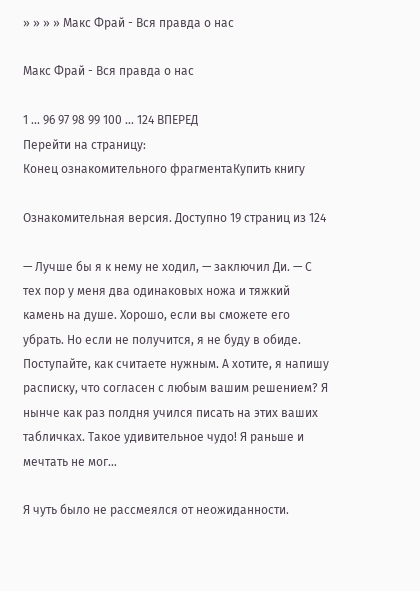» » » » Макс Фрай - Вся правда о нас

Макс Фрай - Вся правда о нас

1 ... 96 97 98 99 100 ... 124 ВПЕРЕД
Перейти на страницу:
Конец ознакомительного фрагментаКупить книгу

Ознакомительная версия. Доступно 19 страниц из 124

— Лучше бы я к нему не ходил, — заключил Ди. — С тех пор у меня два одинаковых ножа и тяжкий камень на душе. Хорошо, если вы сможете его убрать. Но если не получится, я не буду в обиде. Поступайте, как считаете нужным. А хотите, я напишу расписку, что согласен с любым вашим решением? Я нынче как раз полдня учился писать на этих ваших табличках. Такое удивительное чудо! Я раньше и мечтать не мог…

Я чуть было не рассмеялся от неожиданности.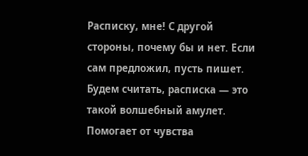Расписку, мне! С другой стороны, почему бы и нет. Если сам предложил, пусть пишет. Будем считать, расписка — это такой волшебный амулет. Помогает от чувства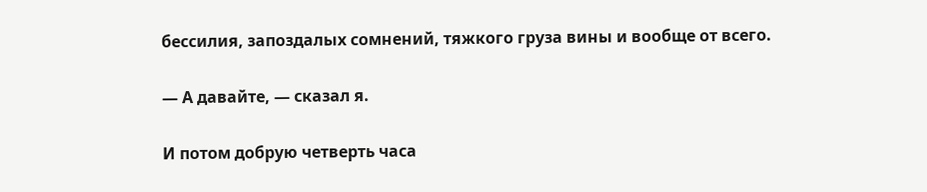бессилия, запоздалых сомнений, тяжкого груза вины и вообще от всего.

— А давайте, — сказал я.

И потом добрую четверть часа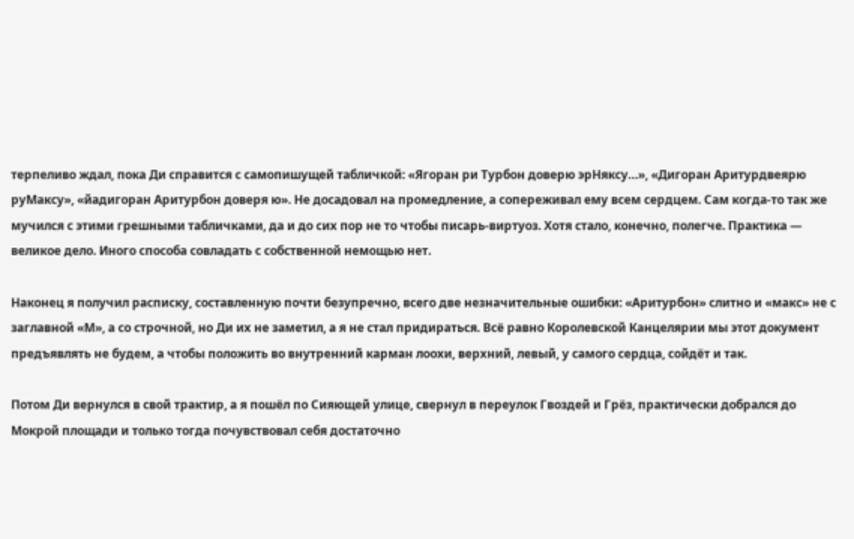терпеливо ждал, пока Ди справится с самопишущей табличкой: «Ягоран ри Турбон доверю эрНяксу…», «Дигоран Аритурдвеярю руМаксу», «йадигоран Аритурбон доверя ю». Не досадовал на промедление, а сопереживал ему всем сердцем. Сам когда-то так же мучился с этими грешными табличками, да и до сих пор не то чтобы писарь-виртуоз. Хотя стало, конечно, полегче. Практика — великое дело. Иного способа совладать с собственной немощью нет.

Наконец я получил расписку, составленную почти безупречно, всего две незначительные ошибки: «Аритурбон» слитно и «макс» не с заглавной «М», а со строчной, но Ди их не заметил, а я не стал придираться. Всё равно Королевской Канцелярии мы этот документ предъявлять не будем, а чтобы положить во внутренний карман лоохи, верхний, левый, у самого сердца, сойдёт и так.

Потом Ди вернулся в свой трактир, а я пошёл по Сияющей улице, свернул в переулок Гвоздей и Грёз, практически добрался до Мокрой площади и только тогда почувствовал себя достаточно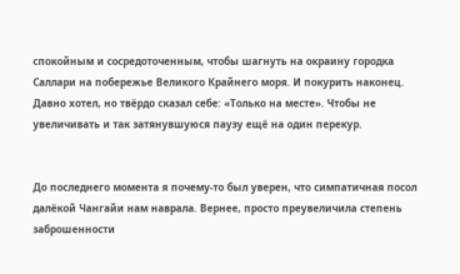спокойным и сосредоточенным, чтобы шагнуть на окраину городка Саллари на побережье Великого Крайнего моря. И покурить наконец. Давно хотел, но твёрдо сказал себе: «Только на месте». Чтобы не увеличивать и так затянувшуюся паузу ещё на один перекур.


До последнего момента я почему-то был уверен, что симпатичная посол далёкой Чангайи нам наврала. Вернее, просто преувеличила степень заброшенности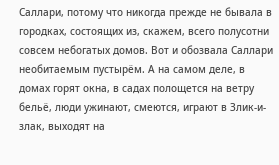Саллари, потому что никогда прежде не бывала в городках, состоящих из, скажем, всего полусотни совсем небогатых домов. Вот и обозвала Саллари необитаемым пустырём. А на самом деле, в домах горят окна, в садах полощется на ветру бельё, люди ужинают, смеются, играют в Злик-и-злак, выходят на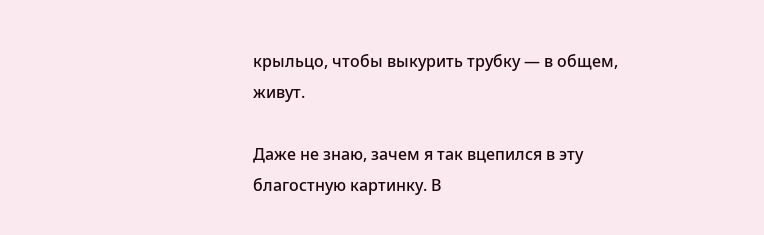крыльцо, чтобы выкурить трубку — в общем, живут.

Даже не знаю, зачем я так вцепился в эту благостную картинку. В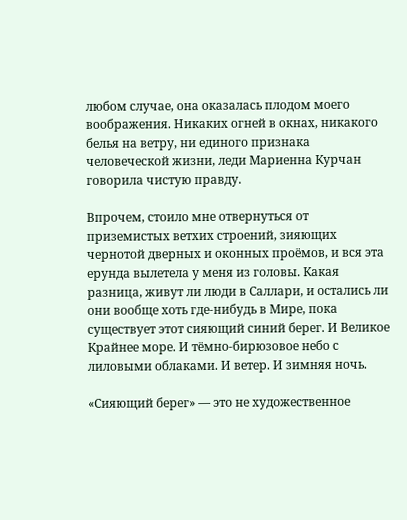любом случае, она оказалась плодом моего воображения. Никаких огней в окнах, никакого белья на ветру, ни единого признака человеческой жизни, леди Мариенна Курчан говорила чистую правду.

Впрочем, стоило мне отвернуться от приземистых ветхих строений, зияющих чернотой дверных и оконных проёмов, и вся эта ерунда вылетела у меня из головы. Какая разница, живут ли люди в Саллари, и остались ли они вообще хоть где-нибудь в Мире, пока существует этот сияющий синий берег. И Великое Крайнее море. И тёмно-бирюзовое небо с лиловыми облаками. И ветер. И зимняя ночь.

«Сияющий берег» — это не художественное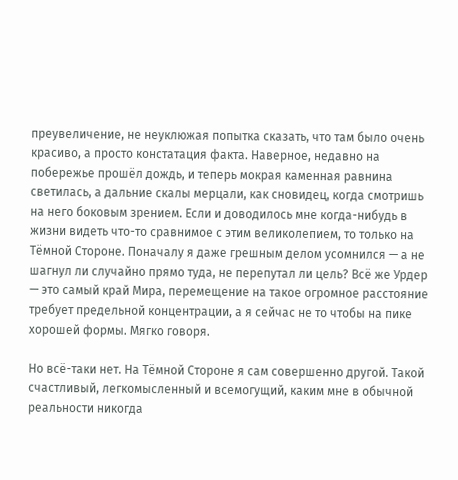преувеличение, не неуклюжая попытка сказать, что там было очень красиво, а просто констатация факта. Наверное, недавно на побережье прошёл дождь, и теперь мокрая каменная равнина светилась, а дальние скалы мерцали, как сновидец, когда смотришь на него боковым зрением. Если и доводилось мне когда-нибудь в жизни видеть что-то сравнимое с этим великолепием, то только на Тёмной Стороне. Поначалу я даже грешным делом усомнился — а не шагнул ли случайно прямо туда, не перепутал ли цель? Всё же Урдер — это самый край Мира, перемещение на такое огромное расстояние требует предельной концентрации, а я сейчас не то чтобы на пике хорошей формы. Мягко говоря.

Но всё-таки нет. На Тёмной Стороне я сам совершенно другой. Такой счастливый, легкомысленный и всемогущий, каким мне в обычной реальности никогда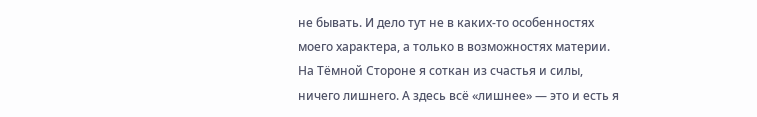не бывать. И дело тут не в каких-то особенностях моего характера, а только в возможностях материи. На Тёмной Стороне я соткан из счастья и силы, ничего лишнего. А здесь всё «лишнее» — это и есть я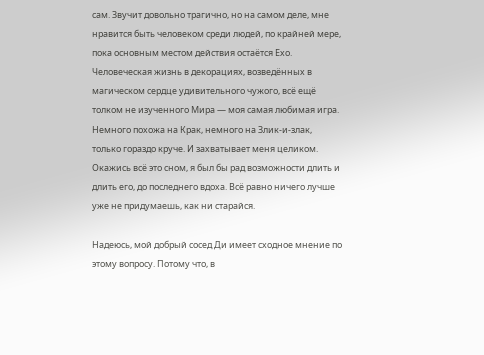сам. Звучит довольно трагично, но на самом деле, мне нравится быть человеком среди людей, по крайней мере, пока основным местом действия остаётся Ехо. Человеческая жизнь в декорациях, возведённых в магическом сердце удивительного чужого, всё ещё толком не изученного Мира — моя самая любимая игра. Немного похожа на Крак, немного на Злик-и-злак, только гораздо круче. И захватывает меня целиком. Окажись всё это сном, я был бы рад возможности длить и длить его, до последнего вдоха. Всё равно ничего лучше уже не придумаешь, как ни старайся.

Надеюсь, мой добрый сосед Ди имеет сходное мнение по этому вопросу. Потому что, в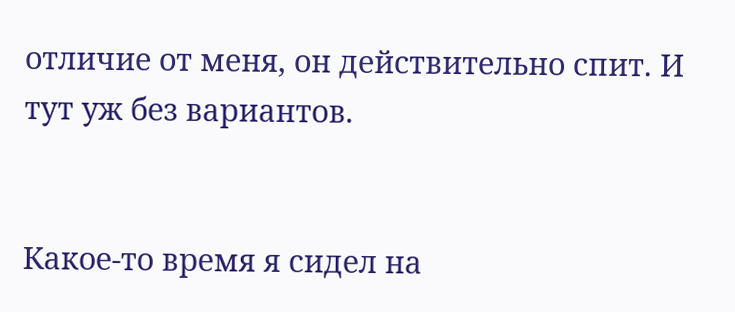отличие от меня, он действительно спит. И тут уж без вариантов.


Какое-то время я сидел на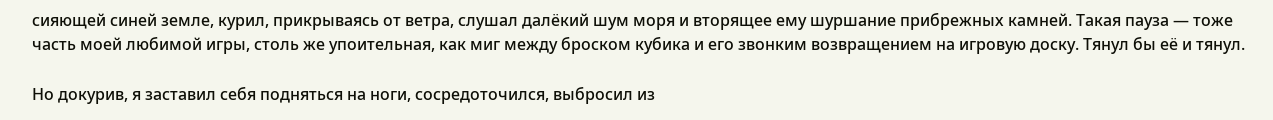сияющей синей земле, курил, прикрываясь от ветра, слушал далёкий шум моря и вторящее ему шуршание прибрежных камней. Такая пауза — тоже часть моей любимой игры, столь же упоительная, как миг между броском кубика и его звонким возвращением на игровую доску. Тянул бы её и тянул.

Но докурив, я заставил себя подняться на ноги, сосредоточился, выбросил из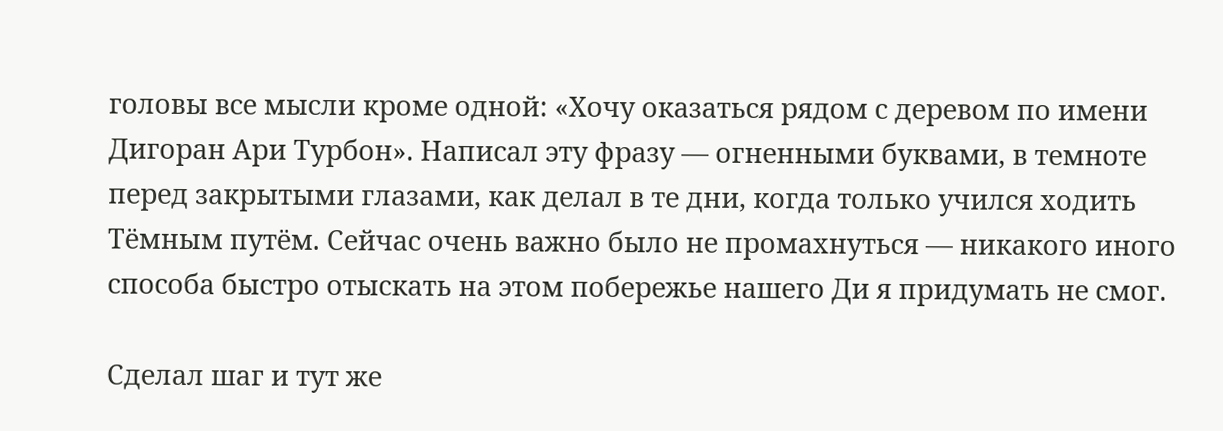головы все мысли кроме одной: «Хочу оказаться рядом с деревом по имени Дигоран Ари Турбон». Написал эту фразу — огненными буквами, в темноте перед закрытыми глазами, как делал в те дни, когда только учился ходить Тёмным путём. Сейчас очень важно было не промахнуться — никакого иного способа быстро отыскать на этом побережье нашего Ди я придумать не смог.

Сделал шаг и тут же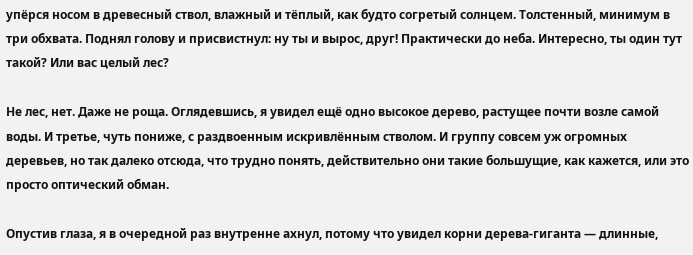упёрся носом в древесный ствол, влажный и тёплый, как будто согретый солнцем. Толстенный, минимум в три обхвата. Поднял голову и присвистнул: ну ты и вырос, друг! Практически до неба. Интересно, ты один тут такой? Или вас целый лес?

Не лес, нет. Даже не роща. Оглядевшись, я увидел ещё одно высокое дерево, растущее почти возле самой воды. И третье, чуть пониже, с раздвоенным искривлённым стволом. И группу совсем уж огромных деревьев, но так далеко отсюда, что трудно понять, действительно они такие большущие, как кажется, или это просто оптический обман.

Опустив глаза, я в очередной раз внутренне ахнул, потому что увидел корни дерева-гиганта — длинные,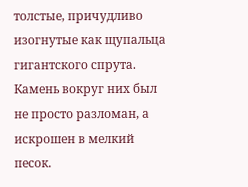толстые, причудливо изогнутые как щупальца гигантского спрута. Камень вокруг них был не просто разломан, а искрошен в мелкий песок.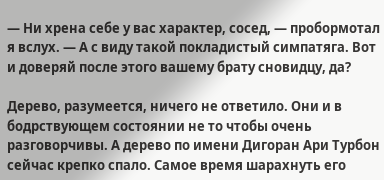— Ни хрена себе у вас характер, сосед, — пробормотал я вслух. — А с виду такой покладистый симпатяга. Вот и доверяй после этого вашему брату сновидцу, да?

Дерево, разумеется, ничего не ответило. Они и в бодрствующем состоянии не то чтобы очень разговорчивы. А дерево по имени Дигоран Ари Турбон сейчас крепко спало. Самое время шарахнуть его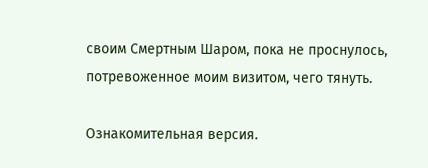своим Смертным Шаром, пока не проснулось, потревоженное моим визитом, чего тянуть.

Ознакомительная версия.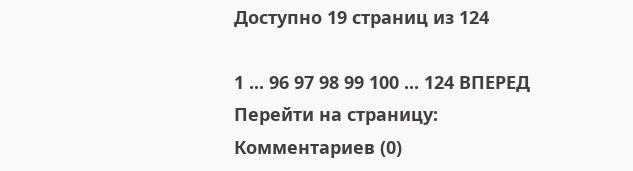Доступно 19 страниц из 124

1 ... 96 97 98 99 100 ... 124 ВПЕРЕД
Перейти на страницу:
Комментариев (0)